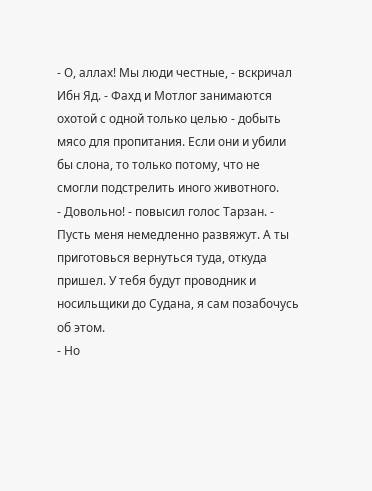- О, аллах! Мы люди честные, - вскричал Ибн Яд. - Фахд и Мотлог занимаются охотой с одной только целью - добыть мясо для пропитания. Если они и убили бы слона, то только потому, что не смогли подстрелить иного животного.
- Довольно! - повысил голос Тарзан. - Пусть меня немедленно развяжут. А ты приготовься вернуться туда, откуда пришел. У тебя будут проводник и носильщики до Судана, я сам позабочусь об этом.
- Но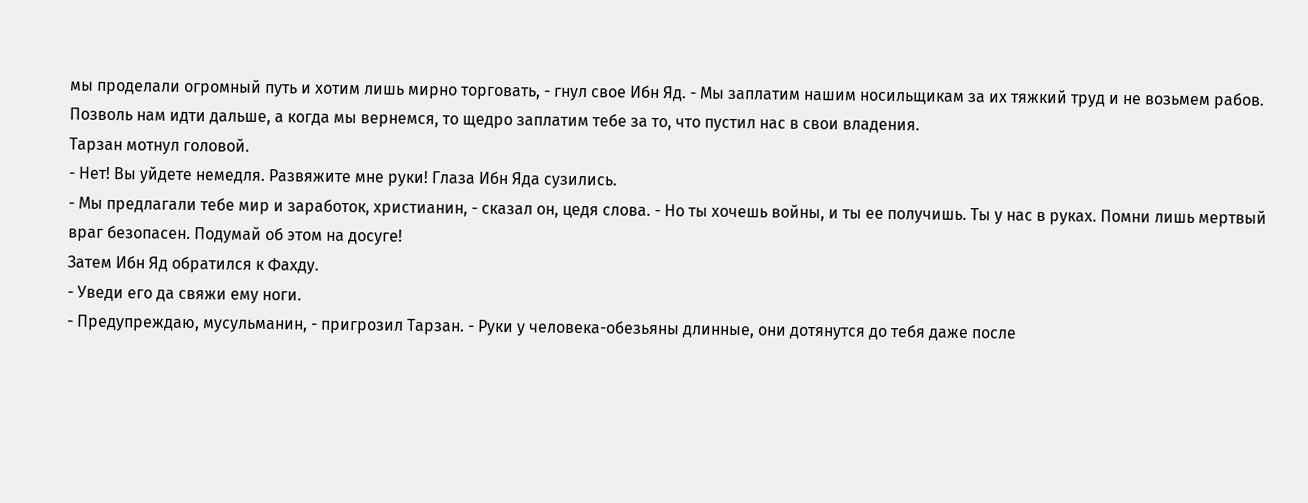мы проделали огромный путь и хотим лишь мирно торговать, - гнул свое Ибн Яд. - Мы заплатим нашим носильщикам за их тяжкий труд и не возьмем рабов. Позволь нам идти дальше, а когда мы вернемся, то щедро заплатим тебе за то, что пустил нас в свои владения.
Тарзан мотнул головой.
- Нет! Вы уйдете немедля. Развяжите мне руки! Глаза Ибн Яда сузились.
- Мы предлагали тебе мир и заработок, христианин, - сказал он, цедя слова. - Но ты хочешь войны, и ты ее получишь. Ты у нас в руках. Помни лишь мертвый враг безопасен. Подумай об этом на досуге!
Затем Ибн Яд обратился к Фахду.
- Уведи его да свяжи ему ноги.
- Предупреждаю, мусульманин, - пригрозил Тарзан. - Руки у человека-обезьяны длинные, они дотянутся до тебя даже после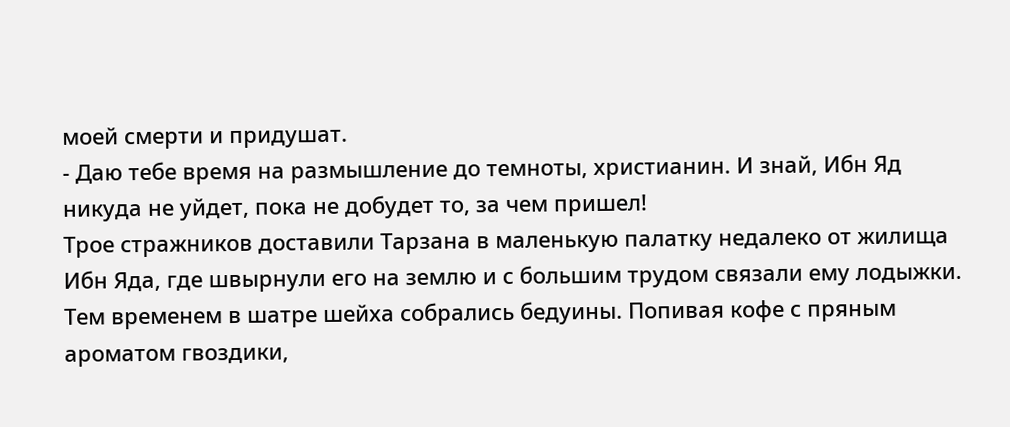моей смерти и придушат.
- Даю тебе время на размышление до темноты, христианин. И знай, Ибн Яд никуда не уйдет, пока не добудет то, за чем пришел!
Трое стражников доставили Тарзана в маленькую палатку недалеко от жилища Ибн Яда, где швырнули его на землю и с большим трудом связали ему лодыжки.
Тем временем в шатре шейха собрались бедуины. Попивая кофе с пряным ароматом гвоздики,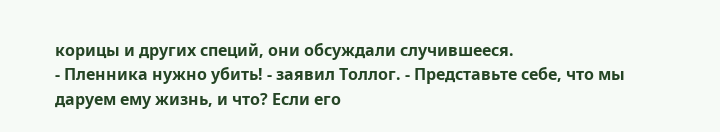корицы и других специй, они обсуждали случившееся.
- Пленника нужно убить! - заявил Толлог. - Представьте себе, что мы даруем ему жизнь, и что? Если его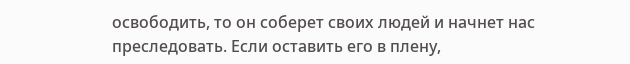освободить, то он соберет своих людей и начнет нас преследовать. Если оставить его в плену,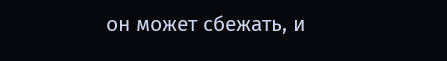он может сбежать, и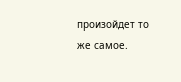произойдет то же самое.